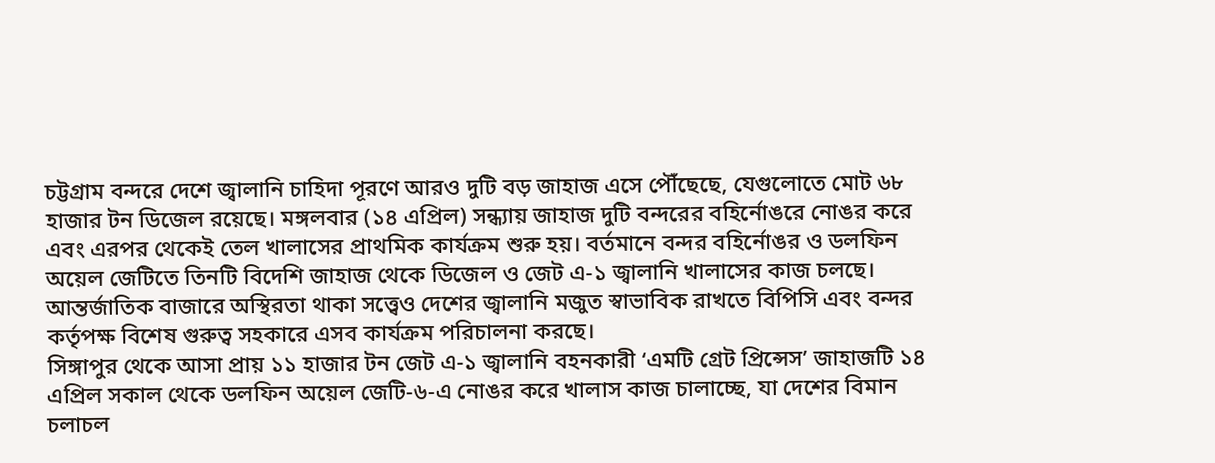চট্টগ্রাম বন্দরে দেশে জ্বালানি চাহিদা পূরণে আরও দুটি বড় জাহাজ এসে পৌঁছেছে, যেগুলোতে মোট ৬৮ হাজার টন ডিজেল রয়েছে। মঙ্গলবার (১৪ এপ্রিল) সন্ধ্যায় জাহাজ দুটি বন্দরের বহির্নোঙরে নোঙর করে এবং এরপর থেকেই তেল খালাসের প্রাথমিক কার্যক্রম শুরু হয়। বর্তমানে বন্দর বহির্নোঙর ও ডলফিন অয়েল জেটিতে তিনটি বিদেশি জাহাজ থেকে ডিজেল ও জেট এ-১ জ্বালানি খালাসের কাজ চলছে। আন্তর্জাতিক বাজারে অস্থিরতা থাকা সত্ত্বেও দেশের জ্বালানি মজুত স্বাভাবিক রাখতে বিপিসি এবং বন্দর কর্তৃপক্ষ বিশেষ গুরুত্ব সহকারে এসব কার্যক্রম পরিচালনা করছে।
সিঙ্গাপুর থেকে আসা প্রায় ১১ হাজার টন জেট এ-১ জ্বালানি বহনকারী ‘এমটি গ্রেট প্রিন্সেস’ জাহাজটি ১৪ এপ্রিল সকাল থেকে ডলফিন অয়েল জেটি-৬-এ নোঙর করে খালাস কাজ চালাচ্ছে, যা দেশের বিমান চলাচল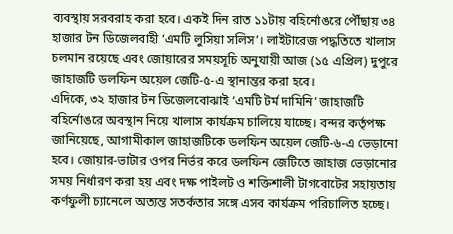ব্যবস্থায় সরবরাহ করা হবে। একই দিন রাত ১১টায় বহির্নোঙরে পৌঁছায় ৩৪ হাজার টন ডিজেলবাহী ‘এমটি লুসিয়া সলিস’। লাইটারেজ পদ্ধতিতে খালাস চলমান রয়েছে এবং জোয়ারের সময়সূচি অনুযায়ী আজ (১৫ এপ্রিল) দুপুরে জাহাজটি ডলফিন অয়েল জেটি-৫-এ স্থানান্তর করা হবে।
এদিকে, ৩২ হাজার টন ডিজেলবোঝাই ‘এমটি টর্ম দামিনি’ জাহাজটি বহির্নোঙরে অবস্থান নিয়ে খালাস কার্যক্রম চালিয়ে যাচ্ছে। বন্দর কর্তৃপক্ষ জানিয়েছে, আগামীকাল জাহাজটিকে ডলফিন অয়েল জেটি-৬-এ ভেড়ানো হবে। জোয়ার-ভাটার ওপর নির্ভর করে ডলফিন জেটিতে জাহাজ ভেড়ানোর সময় নির্ধারণ করা হয় এবং দক্ষ পাইলট ও শক্তিশালী টাগবোটের সহায়তায় কর্ণফুলী চ্যানেলে অত্যন্ত সতর্কতার সঙ্গে এসব কার্যক্রম পরিচালিত হচ্ছে।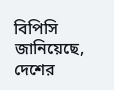বিপিসি জানিয়েছে, দেশের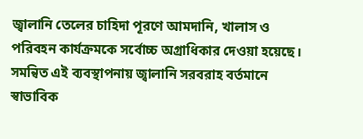জ্বালানি তেলের চাহিদা পূরণে আমদানি, খালাস ও পরিবহন কার্যক্রমকে সর্বোচ্চ অগ্রাধিকার দেওয়া হয়েছে। সমন্বিত এই ব্যবস্থাপনায় জ্বালানি সরবরাহ বর্তমানে স্বাভাবিক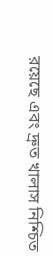রয়েছে এবং দ্রুত খালাস নিশ্চিত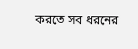করতে সব ধরনের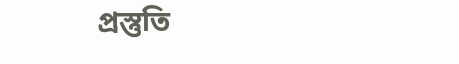প্রস্তুতি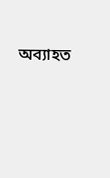অব্যাহত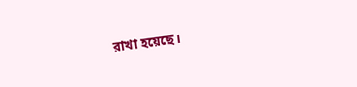রাখা হয়েছে।